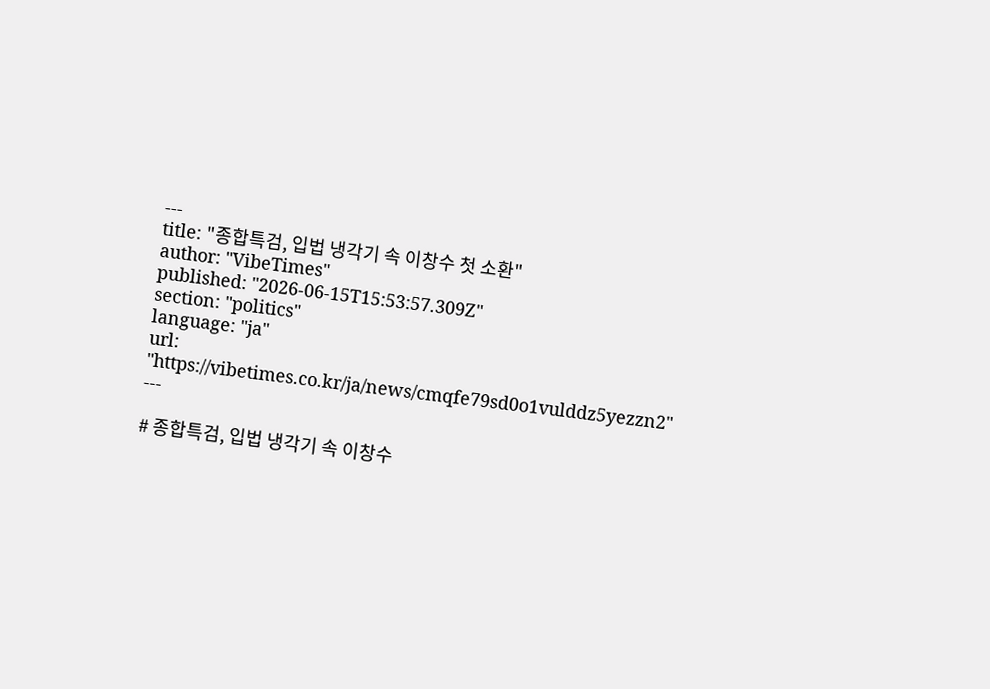---
title: "종합특검, 입법 냉각기 속 이창수 첫 소환"
author: "VibeTimes"
published: "2026-06-15T15:53:57.309Z"
section: "politics"
language: "ja"
url: "https://vibetimes.co.kr/ja/news/cmqfe79sd0o1vulddz5yezzn2"
---

# 종합특검, 입법 냉각기 속 이창수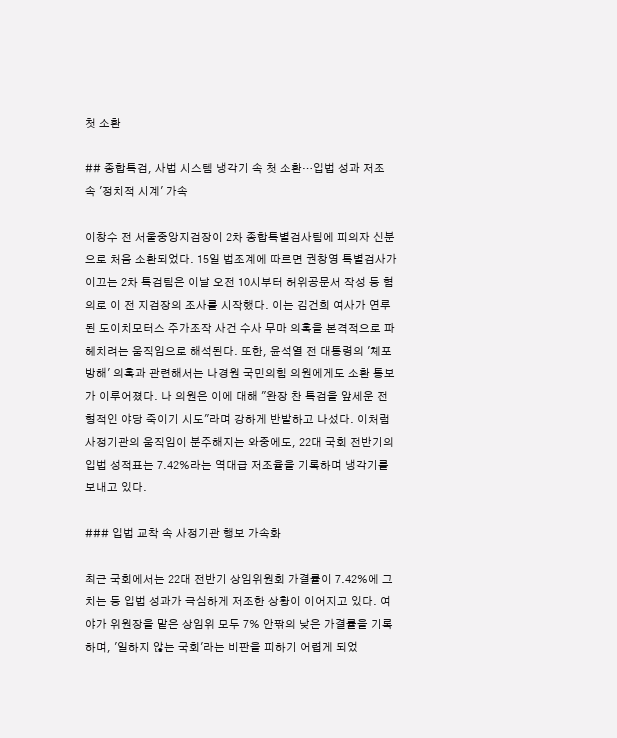첫 소환

## 종합특검, 사법 시스템 냉각기 속 첫 소환…입법 성과 저조 속 '정치적 시계' 가속

이창수 전 서울중앙지검장이 2차 종합특별검사팀에 피의자 신분으로 처음 소환되었다. 15일 법조계에 따르면 권창영 특별검사가 이끄는 2차 특검팀은 이날 오전 10시부터 허위공문서 작성 등 혐의로 이 전 지검장의 조사를 시작했다. 이는 김건희 여사가 연루된 도이치모터스 주가조작 사건 수사 무마 의혹을 본격적으로 파헤치려는 움직임으로 해석된다. 또한, 윤석열 전 대통령의 '체포 방해' 의혹과 관련해서는 나경원 국민의힘 의원에게도 소환 통보가 이루어졌다. 나 의원은 이에 대해 "완장 찬 특검을 앞세운 전형적인 야당 죽이기 시도"라며 강하게 반발하고 나섰다. 이처럼 사정기관의 움직임이 분주해지는 와중에도, 22대 국회 전반기의 입법 성적표는 7.42%라는 역대급 저조율을 기록하며 냉각기를 보내고 있다.

### 입법 교착 속 사정기관 행보 가속화

최근 국회에서는 22대 전반기 상임위원회 가결률이 7.42%에 그치는 등 입법 성과가 극심하게 저조한 상황이 이어지고 있다. 여야가 위원장을 맡은 상임위 모두 7% 안팎의 낮은 가결률을 기록하며, '일하지 않는 국회'라는 비판을 피하기 어렵게 되었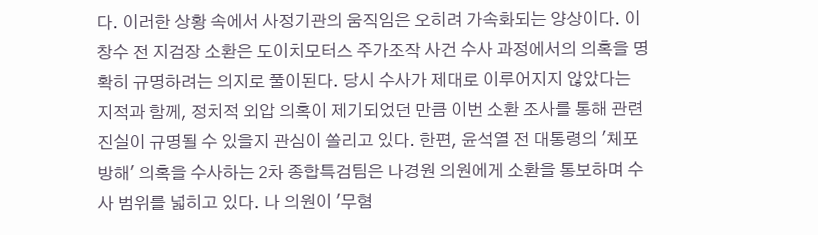다. 이러한 상황 속에서 사정기관의 움직임은 오히려 가속화되는 양상이다. 이창수 전 지검장 소환은 도이치모터스 주가조작 사건 수사 과정에서의 의혹을 명확히 규명하려는 의지로 풀이된다. 당시 수사가 제대로 이루어지지 않았다는 지적과 함께, 정치적 외압 의혹이 제기되었던 만큼 이번 소환 조사를 통해 관련 진실이 규명될 수 있을지 관심이 쏠리고 있다. 한편, 윤석열 전 대통령의 '체포 방해' 의혹을 수사하는 2차 종합특검팀은 나경원 의원에게 소환을 통보하며 수사 범위를 넓히고 있다. 나 의원이 '무혐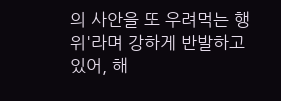의 사안을 또 우려먹는 행위'라며 강하게 반발하고 있어, 해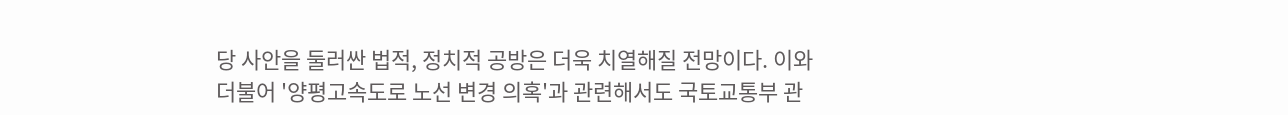당 사안을 둘러싼 법적, 정치적 공방은 더욱 치열해질 전망이다. 이와 더불어 '양평고속도로 노선 변경 의혹'과 관련해서도 국토교통부 관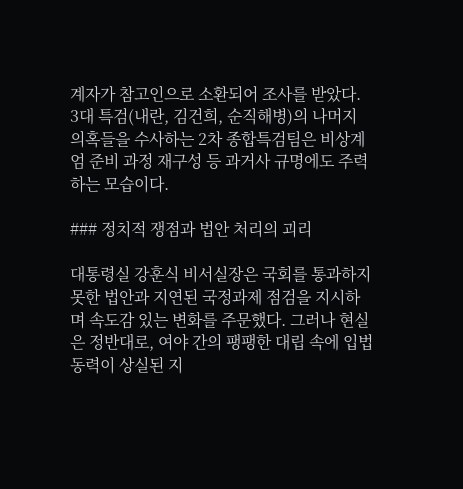계자가 참고인으로 소환되어 조사를 받았다. 3대 특검(내란, 김건희, 순직해병)의 나머지 의혹들을 수사하는 2차 종합특검팀은 비상계엄 준비 과정 재구성 등 과거사 규명에도 주력하는 모습이다.

### 정치적 쟁점과 법안 처리의 괴리

대통령실 강훈식 비서실장은 국회를 통과하지 못한 법안과 지연된 국정과제 점검을 지시하며 속도감 있는 변화를 주문했다. 그러나 현실은 정반대로, 여야 간의 팽팽한 대립 속에 입법 동력이 상실된 지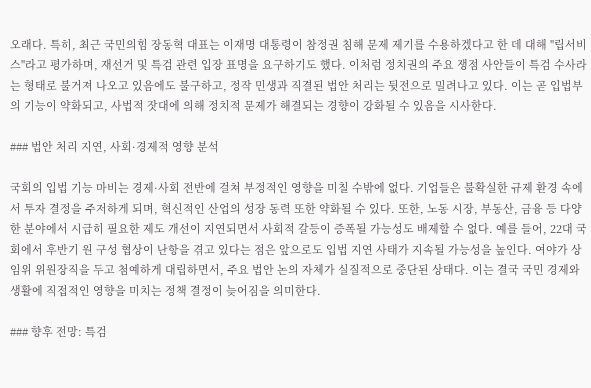오래다. 특히, 최근 국민의힘 장동혁 대표는 이재명 대통령이 참정권 침해 문제 제기를 수용하겠다고 한 데 대해 "립서비스"라고 평가하며, 재선거 및 특검 관련 입장 표명을 요구하기도 했다. 이처럼 정치권의 주요 쟁점 사안들이 특검 수사라는 형태로 불거져 나오고 있음에도 불구하고, 정작 민생과 직결된 법안 처리는 뒷전으로 밀려나고 있다. 이는 곧 입법부의 기능이 약화되고, 사법적 잣대에 의해 정치적 문제가 해결되는 경향이 강화될 수 있음을 시사한다.

### 법안 처리 지연, 사회·경제적 영향 분석

국회의 입법 기능 마비는 경제·사회 전반에 걸쳐 부정적인 영향을 미칠 수밖에 없다. 기업들은 불확실한 규제 환경 속에서 투자 결정을 주저하게 되며, 혁신적인 산업의 성장 동력 또한 약화될 수 있다. 또한, 노동 시장, 부동산, 금융 등 다양한 분야에서 시급히 필요한 제도 개선이 지연되면서 사회적 갈등이 증폭될 가능성도 배제할 수 없다. 예를 들어, 22대 국회에서 후반기 원 구성 협상이 난항을 겪고 있다는 점은 앞으로도 입법 지연 사태가 지속될 가능성을 높인다. 여야가 상임위 위원장직을 두고 첨예하게 대립하면서, 주요 법안 논의 자체가 실질적으로 중단된 상태다. 이는 결국 국민 경제와 생활에 직접적인 영향을 미치는 정책 결정이 늦어짐을 의미한다.

### 향후 전망: 특검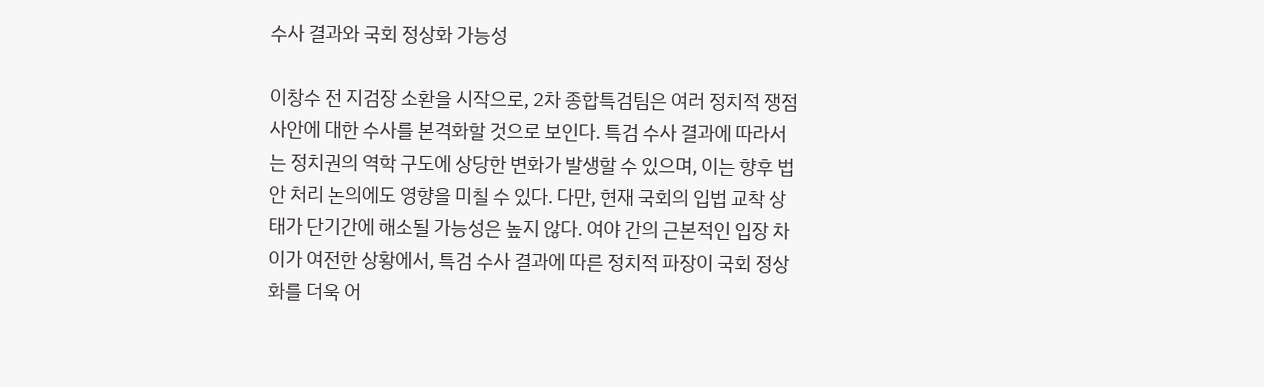수사 결과와 국회 정상화 가능성

이창수 전 지검장 소환을 시작으로, 2차 종합특검팀은 여러 정치적 쟁점 사안에 대한 수사를 본격화할 것으로 보인다. 특검 수사 결과에 따라서는 정치권의 역학 구도에 상당한 변화가 발생할 수 있으며, 이는 향후 법안 처리 논의에도 영향을 미칠 수 있다. 다만, 현재 국회의 입법 교착 상태가 단기간에 해소될 가능성은 높지 않다. 여야 간의 근본적인 입장 차이가 여전한 상황에서, 특검 수사 결과에 따른 정치적 파장이 국회 정상화를 더욱 어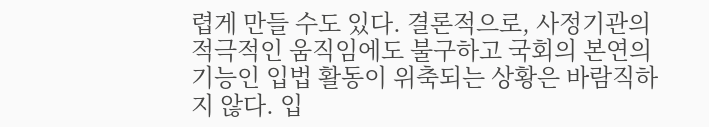렵게 만들 수도 있다. 결론적으로, 사정기관의 적극적인 움직임에도 불구하고 국회의 본연의 기능인 입법 활동이 위축되는 상황은 바람직하지 않다. 입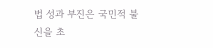법 성과 부진은 국민적 불신을 초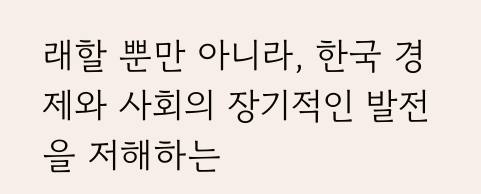래할 뿐만 아니라, 한국 경제와 사회의 장기적인 발전을 저해하는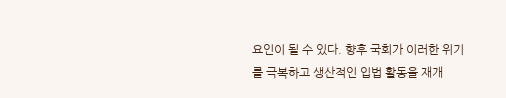요인이 될 수 있다. 향후 국회가 이러한 위기를 극복하고 생산적인 입법 활동을 재개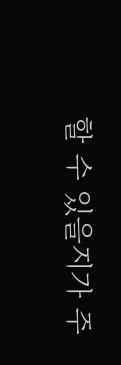할 수 있을지가 주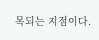목되는 지점이다.